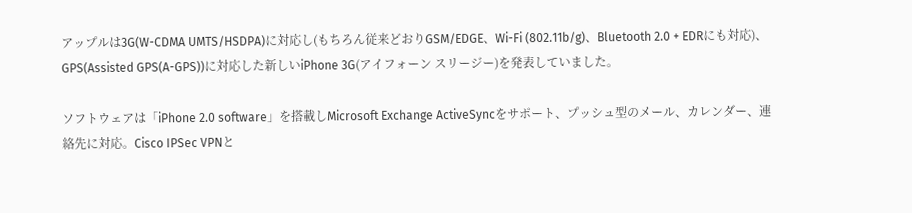アップルは3G(W-CDMA UMTS/HSDPA)に対応し(もちろん従来どおりGSM/EDGE、Wi-Fi (802.11b/g)、Bluetooth 2.0 + EDRにも対応)、GPS(Assisted GPS(A-GPS))に対応した新しいiPhone 3G(アイフォーン スリージー)を発表していました。

ソフトウェアは「iPhone 2.0 software」を搭載しMicrosoft Exchange ActiveSyncをサポート、プッシュ型のメール、カレンダー、連絡先に対応。Cisco IPSec VPNと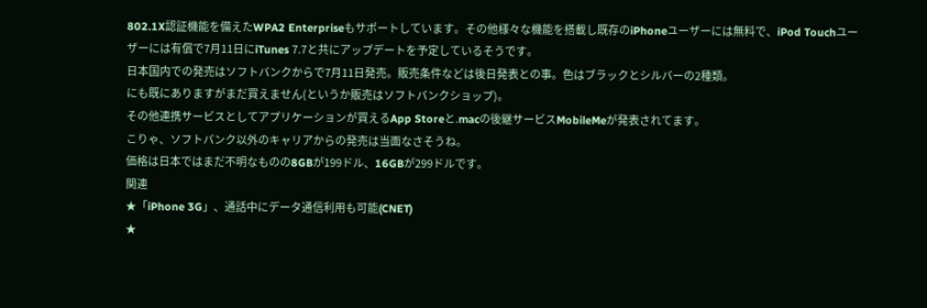802.1X認証機能を備えたWPA2 Enterpriseもサポートしています。その他様々な機能を搭載し既存のiPhoneユーザーには無料で、iPod Touchユーザーには有償で7月11日にiTunes 7.7と共にアップデートを予定しているそうです。
日本国内での発売はソフトバンクからで7月11日発売。販売条件などは後日発表との事。色はブラックとシルバーの2種類。
にも既にありますがまだ買えません(というか販売はソフトバンクショップ)。
その他連携サービスとしてアプリケーションが買えるApp Storeと.macの後継サービスMobileMeが発表されてます。
こりゃ、ソフトバンク以外のキャリアからの発売は当面なさそうね。
価格は日本ではまだ不明なものの8GBが199ドル、16GBが299ドルです。
関連
★「iPhone 3G」、通話中にデータ通信利用も可能(CNET)
★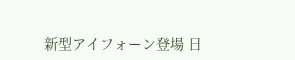新型アイフォーン登場 日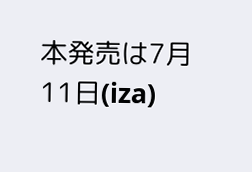本発売は7月11日(iza)